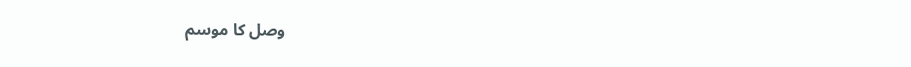وصل کا موسم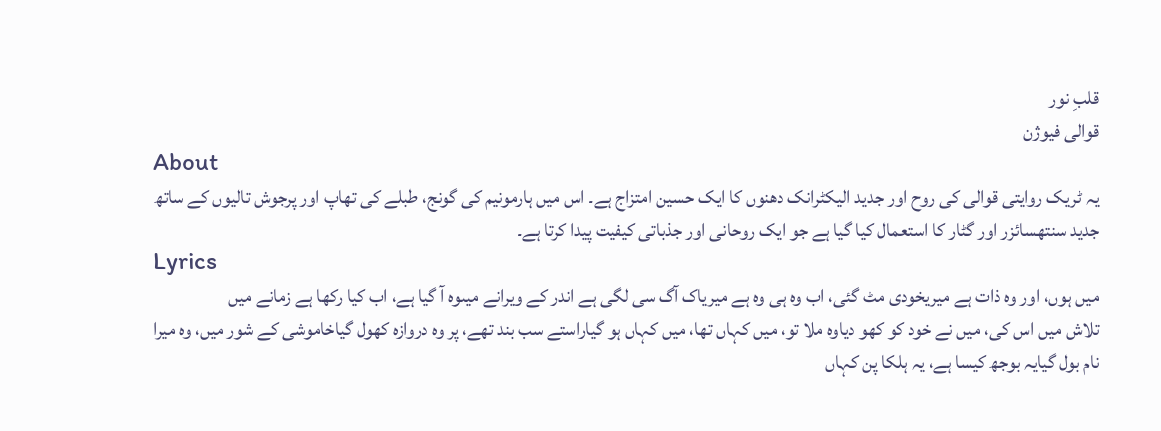قلبِ نور
قوالی فیوژن
About
یہ ٹریک روایتی قوالی کی روح اور جدید الیکٹرانک دھنوں کا ایک حسین امتزاج ہے۔ اس میں ہارمونیم کی گونج، طبلے کی تھاپ اور پرجوش تالیوں کے ساتھ جدید سنتھسائزر اور گٹار کا استعمال کیا گیا ہے جو ایک روحانی اور جذباتی کیفیت پیدا کرتا ہے۔
Lyrics
میں ہوں، اور وہ ذات ہے میریخودی مٹ گئی، اب وہ ہی وہ ہے میریاک آگ سی لگی ہے اندر کے ویرانے میںوہ آ گیا ہے، اب کیا رکھا ہے زمانے میں
تلاش میں اس کی، میں نے خود کو کھو دیاوہ ملا تو، میں کہاں تھا، میں کہاں ہو گیاراستے سب بند تھے، پر وہ دروازہ کھول گیاخاموشی کے شور میں، وہ میرا نام بول گیایہ بوجھ کیسا ہے، یہ ہلکا پن کہاں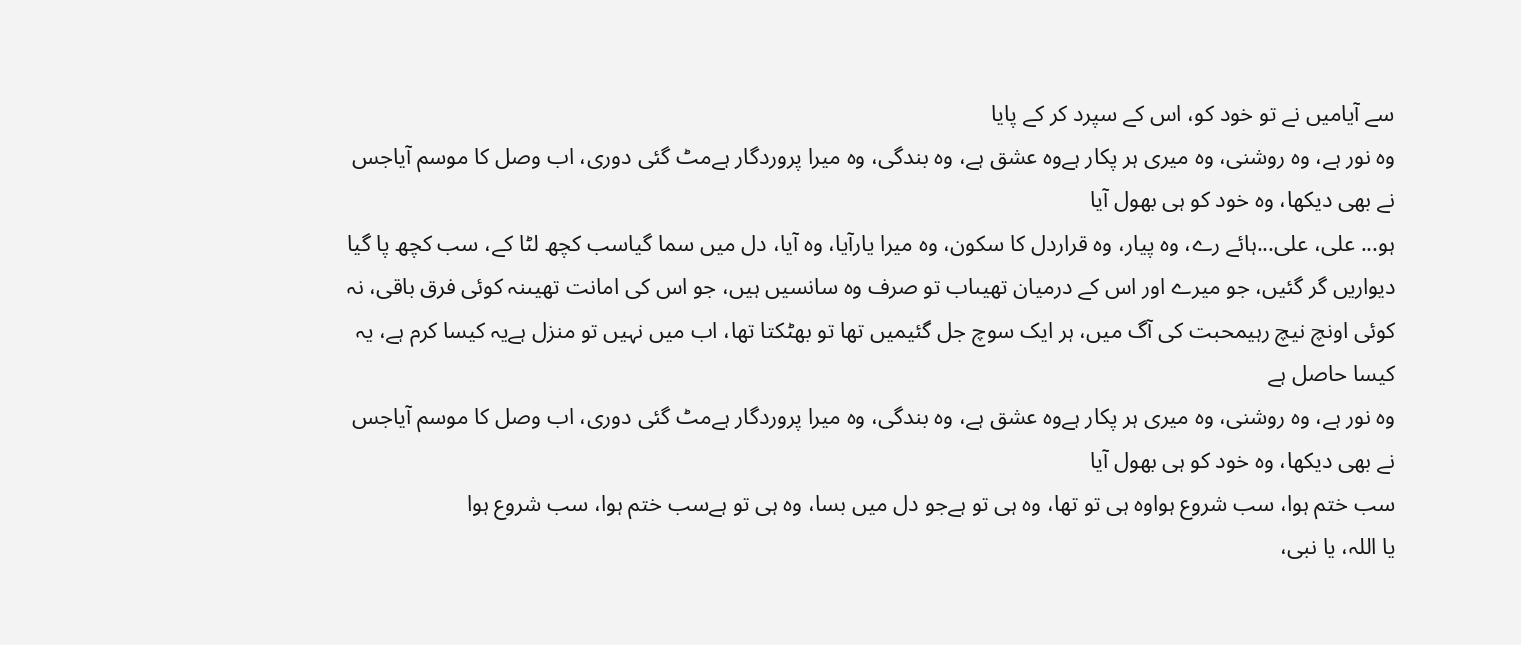سے آیامیں نے تو خود کو، اس کے سپرد کر کے پایا
وہ نور ہے، وہ روشنی، وہ میری ہر پکار ہےوہ عشق ہے، وہ بندگی، وہ میرا پروردگار ہےمٹ گئی دوری، اب وصل کا موسم آیاجس نے بھی دیکھا، وہ خود کو ہی بھول آیا
ہو... علی، علی...ہائے رے، وہ پیار، وہ قراردل کا سکون، وہ میرا یارآیا، وہ آیا، دل میں سما گیاسب کچھ لٹا کے، سب کچھ پا گیا
دیواریں گر گئیں، جو میرے اور اس کے درمیان تھیںاب تو صرف وہ سانسیں ہیں، جو اس کی امانت تھیںنہ کوئی فرق باقی، نہ کوئی اونچ نیچ رہیمحبت کی آگ میں، ہر ایک سوچ جل گئیمیں تھا تو بھٹکتا تھا، اب میں نہیں تو منزل ہےیہ کیسا کرم ہے، یہ کیسا حاصل ہے
وہ نور ہے، وہ روشنی، وہ میری ہر پکار ہےوہ عشق ہے، وہ بندگی، وہ میرا پروردگار ہےمٹ گئی دوری، اب وصل کا موسم آیاجس نے بھی دیکھا، وہ خود کو ہی بھول آیا
سب ختم ہوا، سب شروع ہواوہ ہی تو تھا، وہ ہی تو ہےجو دل میں بسا، وہ ہی تو ہےسب ختم ہوا، سب شروع ہوا
یا اللہ، یا نبی،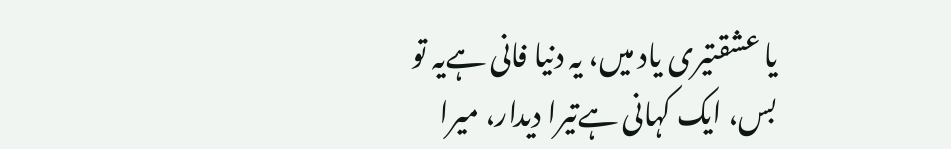یا عشقتیری یاد میں، یہ دنیا فانی ہےیہ تو بس، ایک کہانی ہےتیرا دیدار، میرا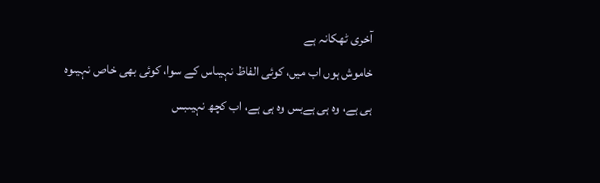آخری ٹھکانہ ہے
خاموش ہوں اب میں، کوئی الفاظ نہیںاس کے سوا، کوئی بھی خاص نہیںوہ ہی ہے، وہ ہی ہےبس وہ ہی ہے، اب کچھ نہیںبس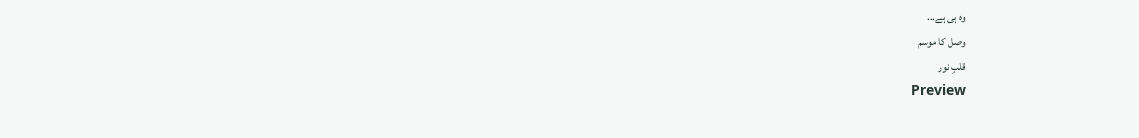وہ ہی ہے...
وصل کا موسم
قلبِ نور
Preview